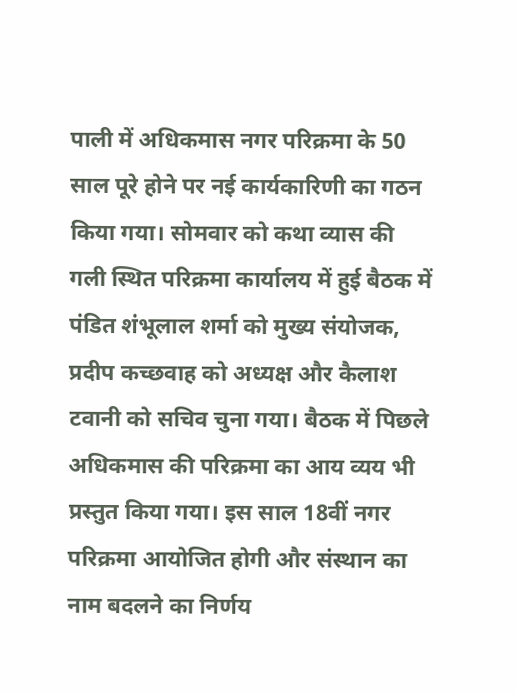पाली में अधिकमास नगर परिक्रमा के 50 साल पूरे होने पर नई कार्यकारिणी का गठन किया गया। सोमवार को कथा व्यास की गली स्थित परिक्रमा कार्यालय में हुई बैठक में पंडित शंभूलाल शर्मा को मुख्य संयोजक, प्रदीप कच्छवाह को अध्यक्ष और कैलाश टवानी को सचिव चुना गया। बैठक में पिछले अधिकमास की परिक्रमा का आय व्यय भी प्रस्तुत किया गया। इस साल 18वीं नगर परिक्रमा आयोजित होगी और संस्थान का नाम बदलने का निर्णय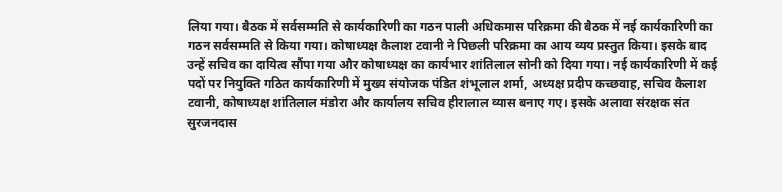लिया गया। बैठक में सर्वसम्मति से कार्यकारिणी का गठन पाली अधिकमास परिक्रमा की बैठक में नई कार्यकारिणी का गठन सर्वसम्मति से किया गया। कोषाध्यक्ष कैलाश टवानी ने पिछली परिक्रमा का आय व्यय प्रस्तुत किया। इसके बाद उन्हें सचिव का दायित्व सौंपा गया और कोषाध्यक्ष का कार्यभार शांतिलाल सोनी को दिया गया। नई कार्यकारिणी में कई पदों पर नियुक्ति गठित कार्यकारिणी में मुख्य संयोजक पंडित शंभूलाल शर्मा, अध्यक्ष प्रदीप कच्छवाह, सचिव कैलाश टवानी, कोषाध्यक्ष शांतिलाल मंडोरा और कार्यालय सचिव हीरालाल व्यास बनाए गए। इसके अलावा संरक्षक संत सुरजनदास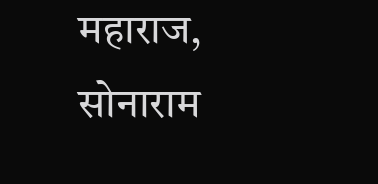महाराज, सोनाराम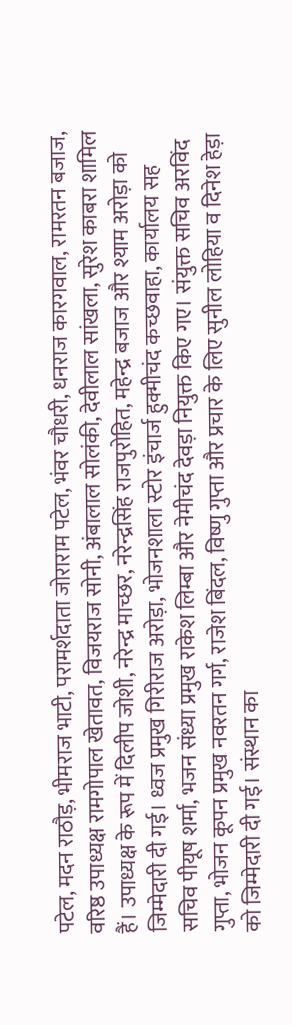पटेल, मदन राठौड़, भीमराज भाटी, परामर्शदाता जोराराम पटेल, भंवर चौधरी, धनराज कारगवाल, रामरतन बजाज, वरिष्ठ उपाध्यक्ष रामगोपाल खेतावत, विजयराज सोनी, अंबालाल सोलंकी, देवीलाल सांखला, सुरेश काबरा शामिल हैं। उपाध्यक्ष के रूप में दिलीप जोशी, नरेन्द्र माच्छर, नरेन्द्रसिंह राजपुरोहित, महेन्द्र बजाज और श्याम अरोड़ा को जिम्मेदारी दी गई। ध्वज प्रमुख गिरीराज अरोड़ा, भोजनशाला स्टोर इंचार्ज हुक्मीचंद कच्छवाहा, कार्यालय सह सचिव पीयूष शर्मा, भजन संध्या प्रमुख राकेश लिम्बा और नेमीचंद देवड़ा नियुक्त किए गए। संयुक्त सचिव अरविंद गुप्ता, भोजन कूपन प्रमुख नवरतन गर्ग, राजेश बिंदल, विष्णु गुप्ता और प्रचार के लिए सुनील लोहिया व दिनेश हेड़ा को जिम्मेदारी दी गई। संस्थान का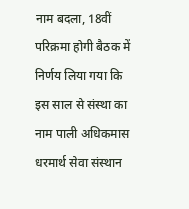नाम बदला, 18वीं परिक्रमा होगी बैठक में निर्णय लिया गया कि इस साल से संस्था का नाम पाली अधिकमास धरमार्थ सेवा संस्थान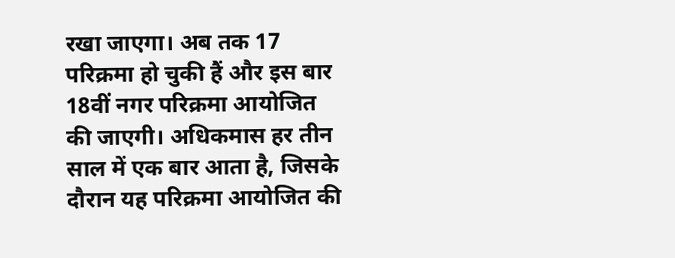रखा जाएगा। अब तक 17 परिक्रमा हो चुकी हैं और इस बार 18वीं नगर परिक्रमा आयोजित की जाएगी। अधिकमास हर तीन साल में एक बार आता है, जिसके दौरान यह परिक्रमा आयोजित की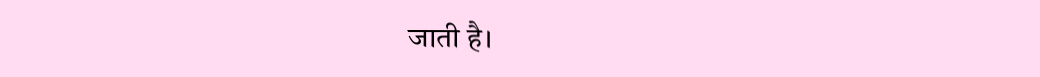जाती है।